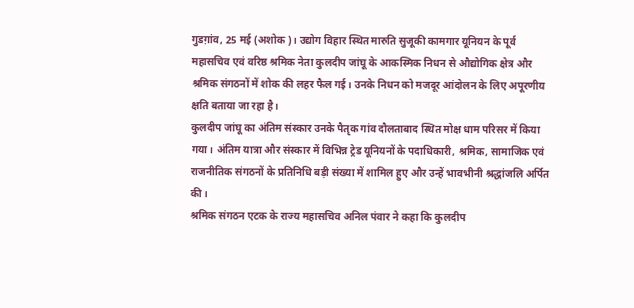गुडग़ांव, 25 मई (अशोक)। उद्योग विहार स्थित मारुति सुजूकी कामगार यूनियन के पूर्व महासचिव एवं वरिष्ठ श्रमिक नेता कुलदीप जांघू के आकस्मिक निधन से औद्योगिक क्षेत्र और श्रमिक संगठनों में शोक की लहर फैल गई। उनके निधन को मजदूर आंदोलन के लिए अपूरणीय क्षति बताया जा रहा है।
कुलदीप जांघू का अंतिम संस्कार उनके पैतृक गांव दौलताबाद स्थित मोक्ष धाम परिसर में किया गया। अंतिम यात्रा और संस्कार में विभिन्न ट्रेड यूनियनों के पदाधिकारी, श्रमिक, सामाजिक एवं राजनीतिक संगठनों के प्रतिनिधि बड़ी संख्या में शामिल हुए और उन्हें भावभीनी श्रद्धांजलि अर्पित की।
श्रमिक संगठन एटक के राज्य महासचिव अनिल पंवार ने कहा कि कुलदीप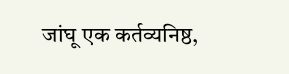जांघू एक कर्तव्यनिष्ठ,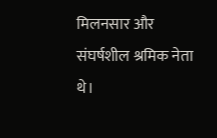मिलनसार और संघर्षशील श्रमिक नेता थे।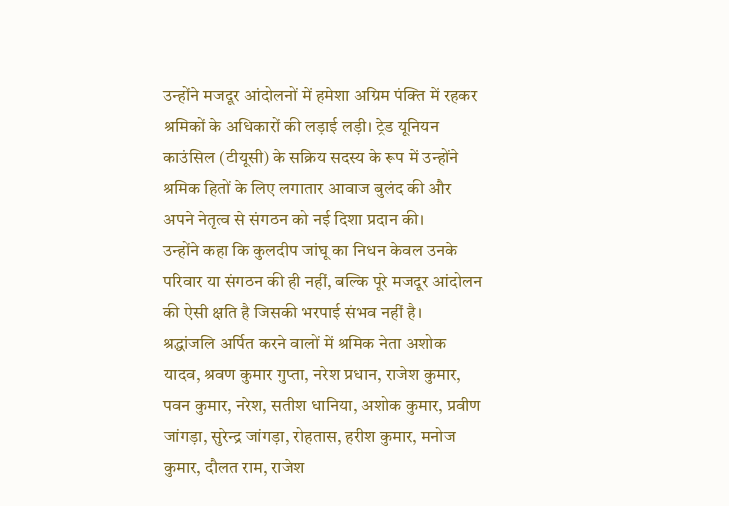उन्होंने मजदूर आंदोलनों में हमेशा अग्रिम पंक्ति में रहकर श्रमिकों के अधिकारों की लड़ाई लड़ी। ट्रेड यूनियन काउंसिल (टीयूसी) के सक्रिय सदस्य के रूप में उन्होंने श्रमिक हितों के लिए लगातार आवाज बुलंद की और अपने नेतृत्व से संगठन को नई दिशा प्रदान की।
उन्होंने कहा कि कुलदीप जांघू का निधन केवल उनके परिवार या संगठन की ही नहीं, बल्कि पूरे मजदूर आंदोलन की ऐसी क्षति है जिसकी भरपाई संभव नहीं है।
श्रद्धांजलि अर्पित करने वालों में श्रमिक नेता अशोक यादव, श्रवण कुमार गुप्ता, नरेश प्रधान, राजेश कुमार, पवन कुमार, नरेश, सतीश धानिया, अशोक कुमार, प्रवीण जांगड़ा, सुरेन्द्र जांगड़ा, रोहतास, हरीश कुमार, मनोज कुमार, दौलत राम, राजेश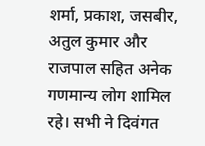शर्मा, प्रकाश, जसबीर, अतुल कुमार और राजपाल सहित अनेक गणमान्य लोग शामिल रहे। सभी ने दिवंगत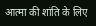आत्मा की शांति के लिए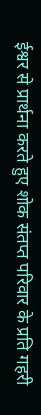ईश्वर से प्रार्थना करते हुए शोक संतप्त परिवार के प्रति गहरी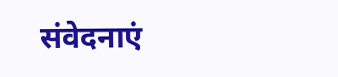संवेदनाएं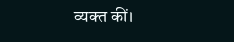व्यक्त कीं।